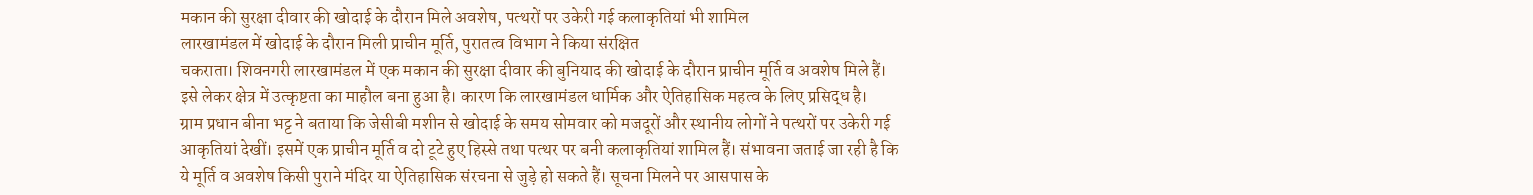मकान की सुरक्षा दीवार की खोदाई के दौरान मिले अवशेष, पत्थरों पर उकेरी गई कलाकृतियां भी शामिल
लारखामंडल में खोदाई के दौरान मिली प्राचीन मूर्ति, पुरातत्व विभाग ने किया संरक्षित
चकराता। शिवनगरी लारखामंडल में एक मकान की सुरक्षा दीवार की बुनियाद की खोदाई के दौरान प्राचीन मूर्ति व अवशेष मिले हैं। इसे लेकर क्षेत्र में उत्कृष्टता का माहौल बना हुआ है। कारण कि लारखामंडल धार्मिक और ऐतिहासिक महत्व के लिए प्रसिद्ध है।
ग्राम प्रधान बीना भट्ट ने बताया कि जेसीबी मशीन से खोदाई के समय सोमवार को मजदूरों और स्थानीय लोगों ने पत्थरों पर उकेरी गई आकृतियां देखीं। इसमें एक प्राचीन मूर्ति व दो टूटे हुए हिस्से तथा पत्थर पर बनी कलाकृतियां शामिल हैं। संभावना जताई जा रही है कि ये मूर्ति व अवशेष किसी पुराने मंदिर या ऐतिहासिक संरचना से जुड़े हो सकते हैं। सूचना मिलने पर आसपास के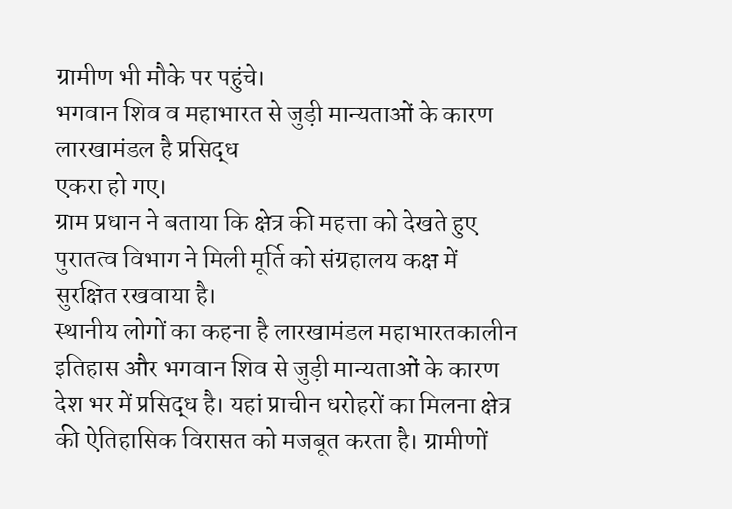ग्रामीण भी मौके पर पहुंचे।
भगवान शिव व महाभारत से जुड़ी मान्यताओं के कारण लारखामंडल है प्रसिद्ध
एकरा हो गए।
ग्राम प्रधान ने बताया कि क्षेत्र की महत्ता को देखते हुए पुरातत्व विभाग ने मिली मूर्ति को संग्रहालय कक्ष में सुरक्षित रखवाया है।
स्थानीय लोगों का कहना है लारखामंडल महाभारतकालीन इतिहास और भगवान शिव से जुड़ी मान्यताओं के कारण देश भर में प्रसिद्ध है। यहां प्राचीन धरोहरों का मिलना क्षेत्र की ऐतिहासिक विरासत को मजबूत करता है। ग्रामीणों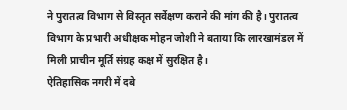ने पुरातत्व विभाग से विस्तृत सर्वेक्षण कराने की मांग की है। पुरातत्व विभाग के प्रभारी अधीक्षक मोहन जोशी ने बताया कि लारखामंडल में मिली प्राचीन मूर्ति संग्रह कक्ष में सुरक्षित है।
ऐतिहासिक नगरी में दबे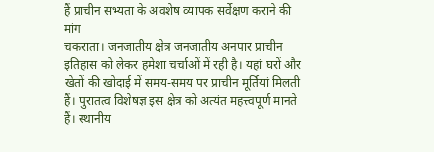हैं प्राचीन सभ्यता के अवशेष व्यापक सर्वेक्षण कराने की मांग
चकराता। जनजातीय क्षेत्र जनजातीय अनपार प्राचीन इतिहास को लेकर हमेशा चर्चाओं में रही है। यहां घरों और खेतों की खोदाई में समय-समय पर प्राचीन मूर्तियां मिलती हैं। पुरातत्व विशेषज्ञ इस क्षेत्र को अत्यंत महत्त्वपूर्ण मानते हैं। स्थानीय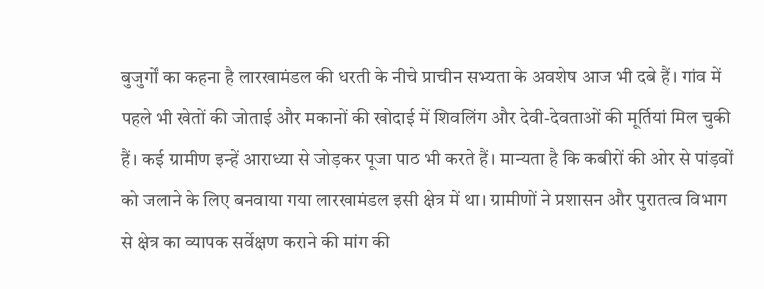बुजुर्गों का कहना है लारखामंडल की धरती के नीचे प्राचीन सभ्यता के अवशेष आज भी दबे हैं। गांव में पहले भी खेतों की जोताई और मकानों की खोदाई में शिवलिंग और देवी-देवताओं की मूर्तियां मिल चुकी हैं। कई ग्रामीण इन्हें आराध्या से जोड़कर पूजा पाठ भी करते हैं। मान्यता है कि कबीरों की ओर से पांड़वों को जलाने के लिए बनवाया गया लारखामंडल इसी क्षेत्र में था। ग्रामीणों ने प्रशासन और पुरातत्व विभाग से क्षेत्र का व्यापक सर्वेक्षण कराने की मांग की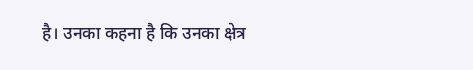है। उनका कहना है कि उनका क्षेत्र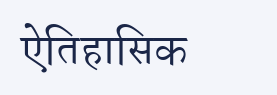ऐतिहासिक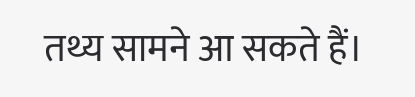तथ्य सामने आ सकते हैं।